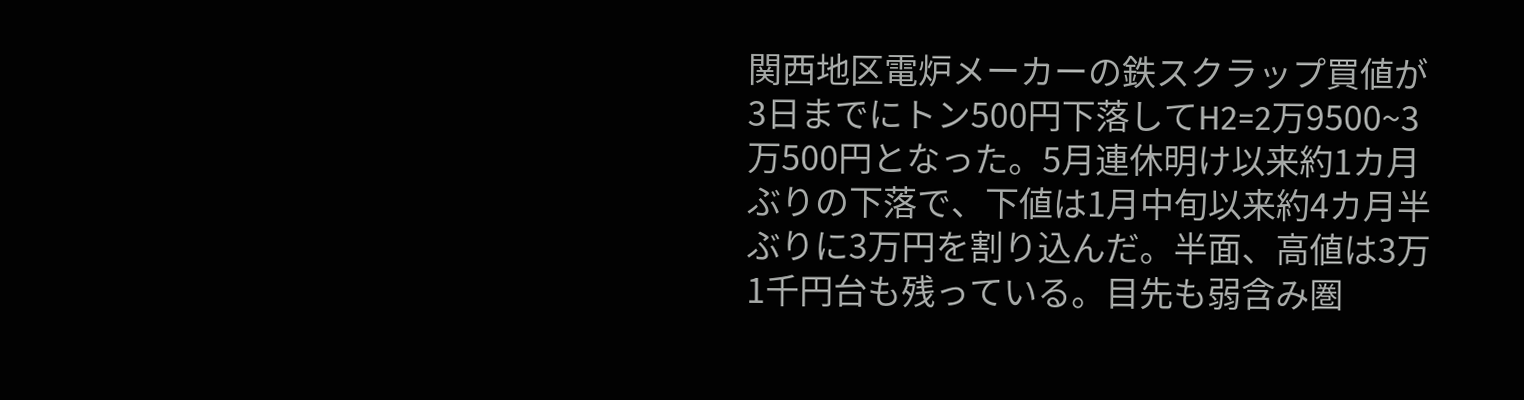関西地区電炉メーカーの鉄スクラップ買値が3日までにトン500円下落してH2=2万9500~3万500円となった。5月連休明け以来約1カ月ぶりの下落で、下値は1月中旬以来約4カ月半ぶりに3万円を割り込んだ。半面、高値は3万1千円台も残っている。目先も弱含み圏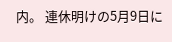内。 連休明けの5月9日に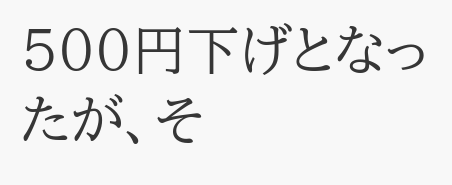500円下げとなったが、そ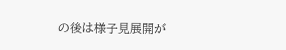の後は様子見展開が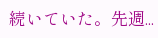続いていた。先週...